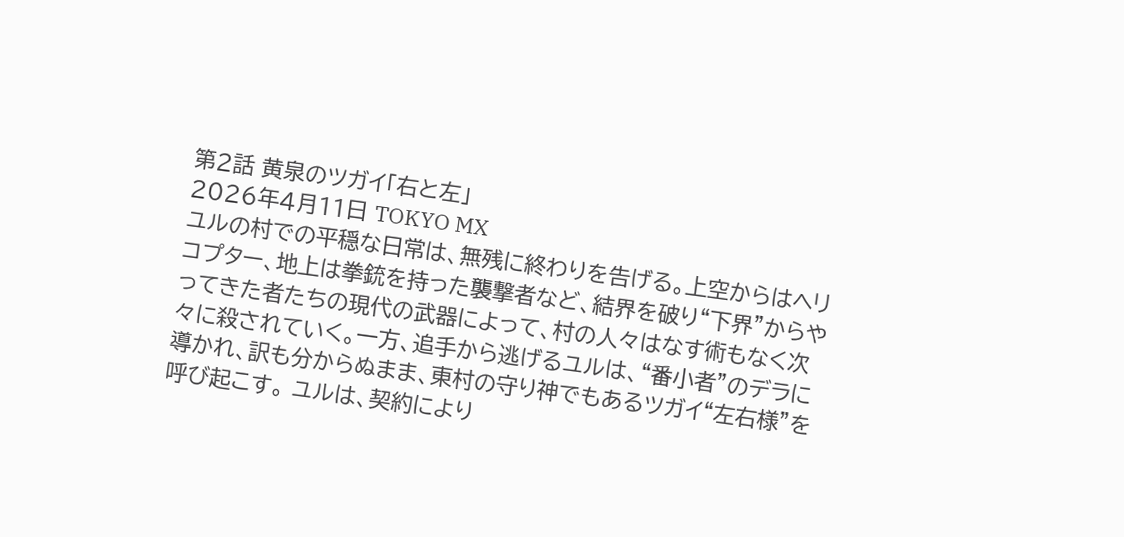第2話 黄泉のツガイ「右と左」
2026年4月11日 TOKYO MX
ユルの村での平穏な日常は、無残に終わりを告げる。上空からはヘリコプター、地上は拳銃を持った襲撃者など、結界を破り“下界”からやってきた者たちの現代の武器によって、村の人々はなす術もなく次々に殺されていく。一方、追手から逃げるユルは、“番小者”のデラに導かれ、訳も分からぬまま、東村の守り神でもあるツガイ“左右様”を呼び起こす。 ユルは、契約により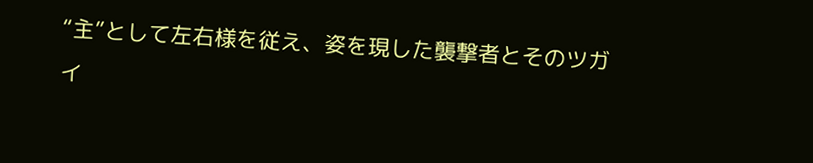“主”として左右様を従え、姿を現した襲撃者とそのツガイ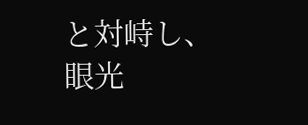と対峙し、眼光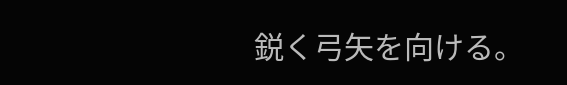鋭く弓矢を向ける。